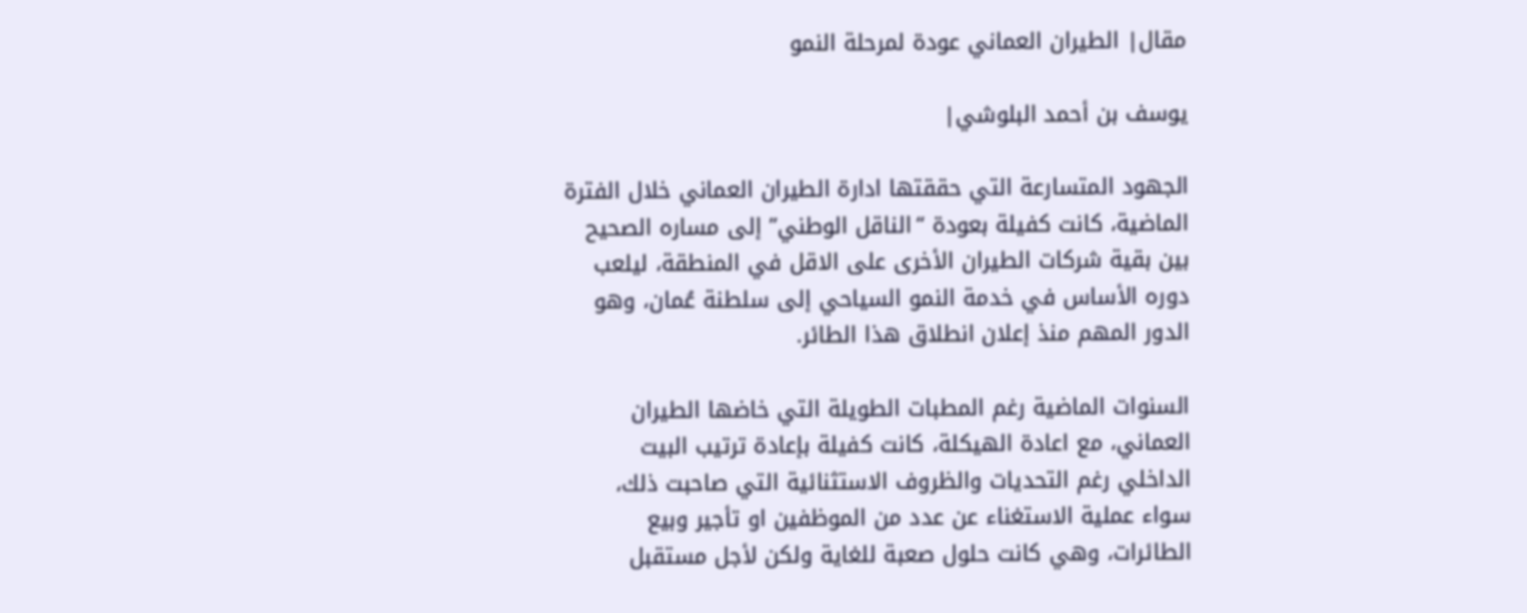مقال| الطيران العماني عودة لمرحلة النمو

يوسف بن أحمد البلوشي|

الجهود المتسارعة التي حققتها ادارة الطيران العماني خلال الفترة الماضية، كانت كفيلة بعودة “الناقل الوطني” إلى مساره الصحيح بين بقية شركات الطيران الأخرى على الاقل في المنطقة، ليلعب دوره الأساس في خدمة النمو السياحي إلى سلطنة عُمان، وهو الدور المهم منذ إعلان انطلاق هذا الطائر.

السنوات الماضية رغم المطبات الطويلة التي خاضها الطيران العماني، مع اعادة الهيكلة، كانت كفيلة بإعادة ترتيب البيت الداخلي رغم التحديات والظروف الاستثنائية التي صاحبت ذلك، سواء عملية الاستغناء عن عدد من الموظفين او تأجير وبيع الطائرات، وهي كانت حلول صعبة للغاية ولكن لأجل مستقبل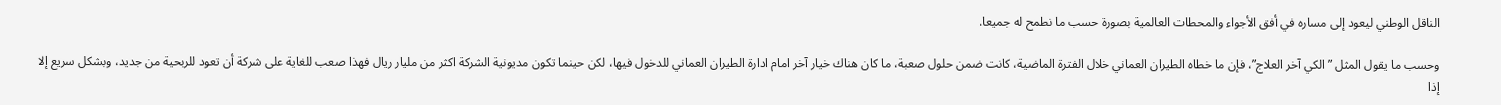الناقل الوطني ليعود إلى مساره في أفق الأجواء والمحطات العالمية بصورة حسب ما نطمح له جميعا.

وحسب ما يقول المثل ” الكي آخر العلاج”، فإن ما خطاه الطيران العماني خلال الفترة الماضية، كانت ضمن حلول صعبة، ما كان هناك خيار آخر امام ادارة الطيران العماني للدخول فيها، لكن حينما تكون مديونية الشركة اكثر من مليار ريال فهذا صعب للغاية على شركة أن تعود للربحية من جديد، وبشكل سريع إلا إذا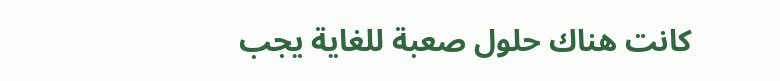كانت هناك حلول صعبة للغاية يجب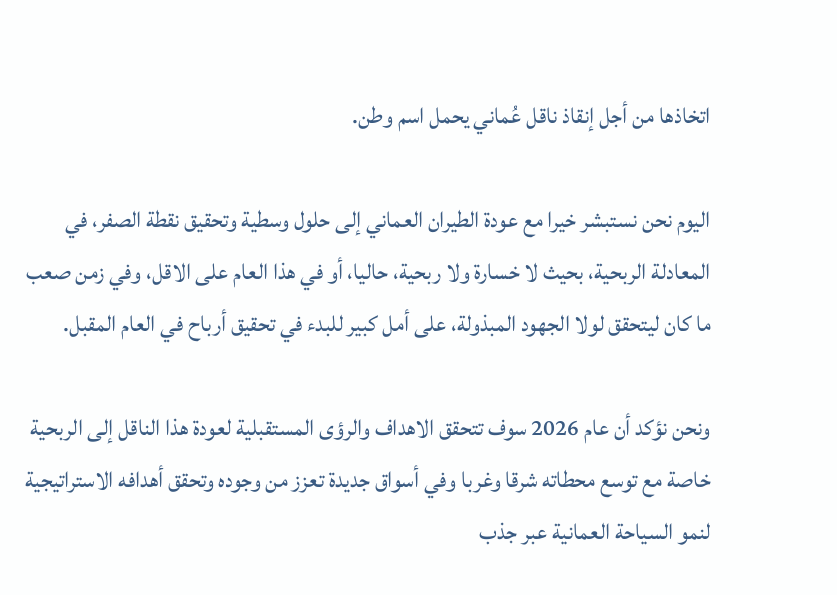اتخاذها من أجل إنقاذ ناقل عُماني يحمل اسم وطن.

اليوم نحن نستبشر خيرا مع عودة الطيران العماني إلى حلول وسطية وتحقيق نقطة الصفر، في المعادلة الربحية، بحيث لا خسارة ولا ربحية، حاليا، أو في هذا العام على الاقل، وفي زمن صعب ما كان ليتحقق لولا الجهود المبذولة، على أمل كبير للبدء في تحقيق أرباح في العام المقبل.

ونحن نؤكد أن عام 2026 سوف تتحقق الاهداف والرؤى المستقبلية لعودة هذا الناقل إلى الربحية خاصة مع توسع محطاته شرقا وغربا وفي أسواق جديدة تعزز من وجوده وتحقق أهدافه الاستراتيجية لنمو السياحة العمانية عبر جذب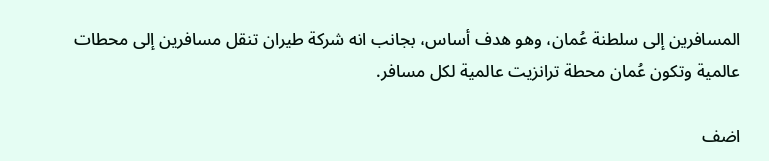المسافرين إلى سلطنة عُمان، وهو هدف أساس، بجانب انه شركة طيران تنقل مسافرين إلى محطات عالمية وتكون عُمان محطة ترانزيت عالمية لكل مسافر.

اضف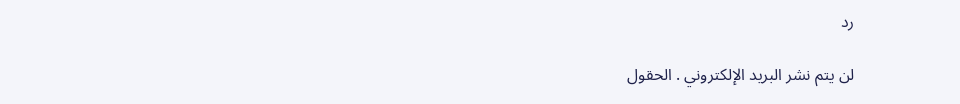رد

لن يتم نشر البريد الإلكتروني . الحقول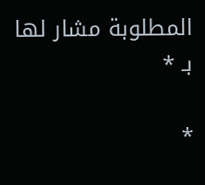المطلوبة مشار لها بـ *

*